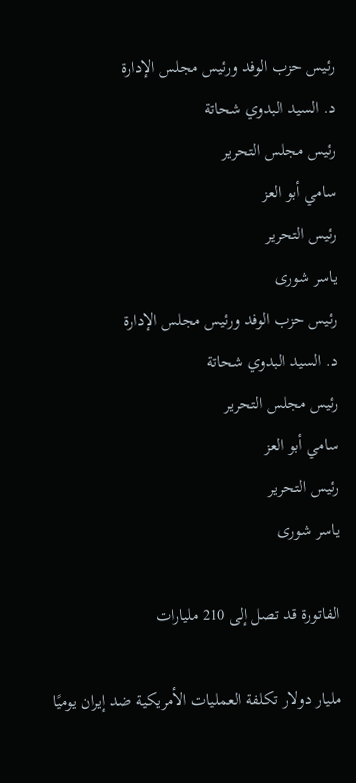رئيس حزب الوفد ورئيس مجلس الإدارة
د. السيد البدوي شحاتة
رئيس مجلس التحرير
سامي أبو العز
رئيس التحرير
ياسر شورى
رئيس حزب الوفد ورئيس مجلس الإدارة
د. السيد البدوي شحاتة
رئيس مجلس التحرير
سامي أبو العز
رئيس التحرير
ياسر شورى

الفاتورة قد تصل إلى 210 مليارات

مليار دولار تكلفة العمليات الأمريكية ضد إيران يوميًا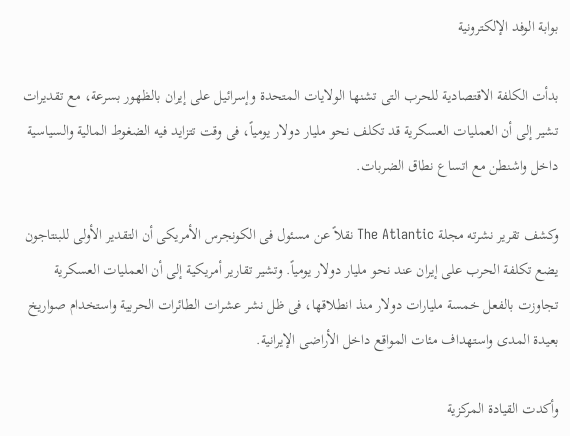بوابة الوفد الإلكترونية

بدأت الكلفة الاقتصادية للحرب التى تشنها الولايات المتحدة وإسرائيل على إيران بالظهور بسرعة، مع تقديرات تشير إلى أن العمليات العسكرية قد تكلف نحو مليار دولار يومياً، فى وقت تتزايد فيه الضغوط المالية والسياسية داخل واشنطن مع اتساع نطاق الضربات.

وكشف تقرير نشرته مجلة The Atlantic نقلاً عن مسئول فى الكونجرس الأمريكى أن التقدير الأولى للبنتاجون يضع تكلفة الحرب على إيران عند نحو مليار دولار يومياً. وتشير تقارير أمريكية إلى أن العمليات العسكرية تجاوزت بالفعل خمسة مليارات دولار منذ انطلاقها، فى ظل نشر عشرات الطائرات الحربية واستخدام صواريخ بعيدة المدى واستهداف مئات المواقع داخل الأراضى الإيرانية.

وأكدت القيادة المركزية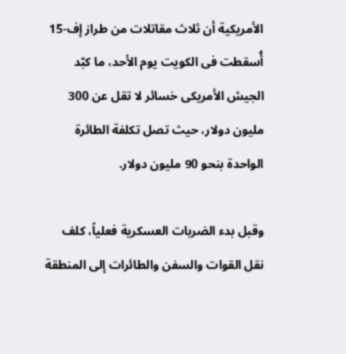الأمريكية أن ثلاث مقاتلات من طراز إف-15 أُسقطت فى الكويت يوم الأحد، ما كبّد الجيش الأمريكى خسائر لا تقل عن 300 مليون دولار، حيث تصل تكلفة الطائرة الواحدة بنحو 90 مليون دولار.

وقبل بدء الضربات العسكرية فعلياً، كلف نقل القوات والسفن والطائرات إلى المنطقة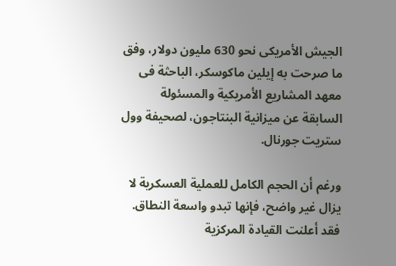الجيش الأمريكى نحو 630 مليون دولار، وفق ما صرحت به إيلين ماكوسكر، الباحثة فى معهد المشاريع الأمريكية والمسئولة السابقة عن ميزانية البنتاجون، لصحيفة وول ستريت جورنال.

ورغم أن الحجم الكامل للعملية العسكرية لا يزال غير واضح، فإنها تبدو واسعة النطاق. فقد أعلنت القيادة المركزية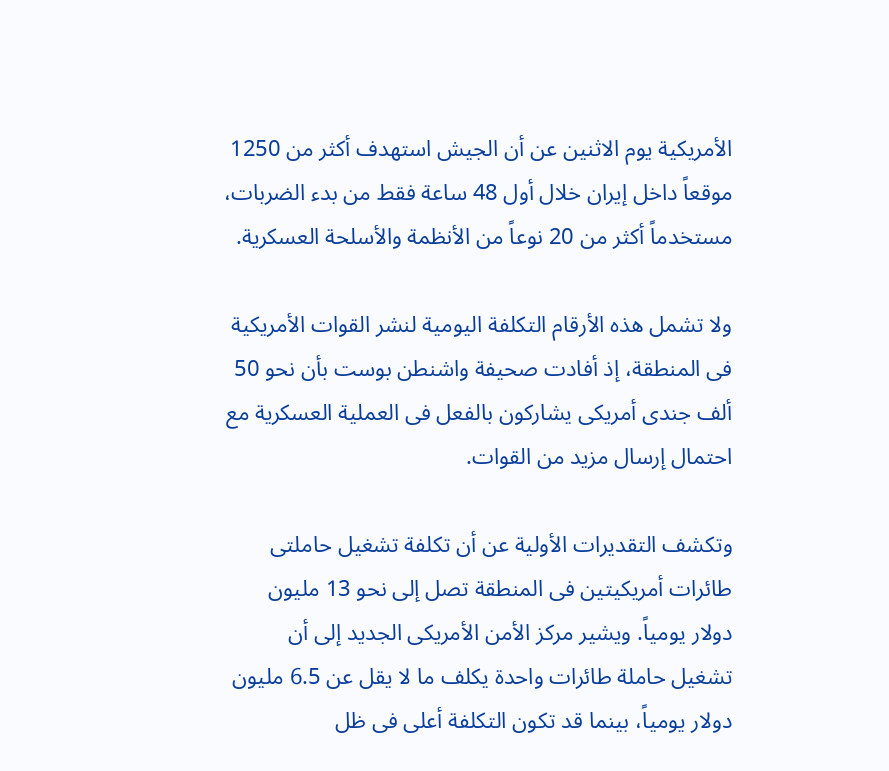الأمريكية يوم الاثنين عن أن الجيش استهدف أكثر من 1250 موقعاً داخل إيران خلال أول 48 ساعة فقط من بدء الضربات، مستخدماً أكثر من 20 نوعاً من الأنظمة والأسلحة العسكرية.

ولا تشمل هذه الأرقام التكلفة اليومية لنشر القوات الأمريكية فى المنطقة، إذ أفادت صحيفة واشنطن بوست بأن نحو 50 ألف جندى أمريكى يشاركون بالفعل فى العملية العسكرية مع احتمال إرسال مزيد من القوات.

وتكشف التقديرات الأولية عن أن تكلفة تشغيل حاملتى طائرات أمريكيتين فى المنطقة تصل إلى نحو 13 مليون دولار يومياً. ويشير مركز الأمن الأمريكى الجديد إلى أن تشغيل حاملة طائرات واحدة يكلف ما لا يقل عن 6.5 مليون دولار يومياً، بينما قد تكون التكلفة أعلى فى ظل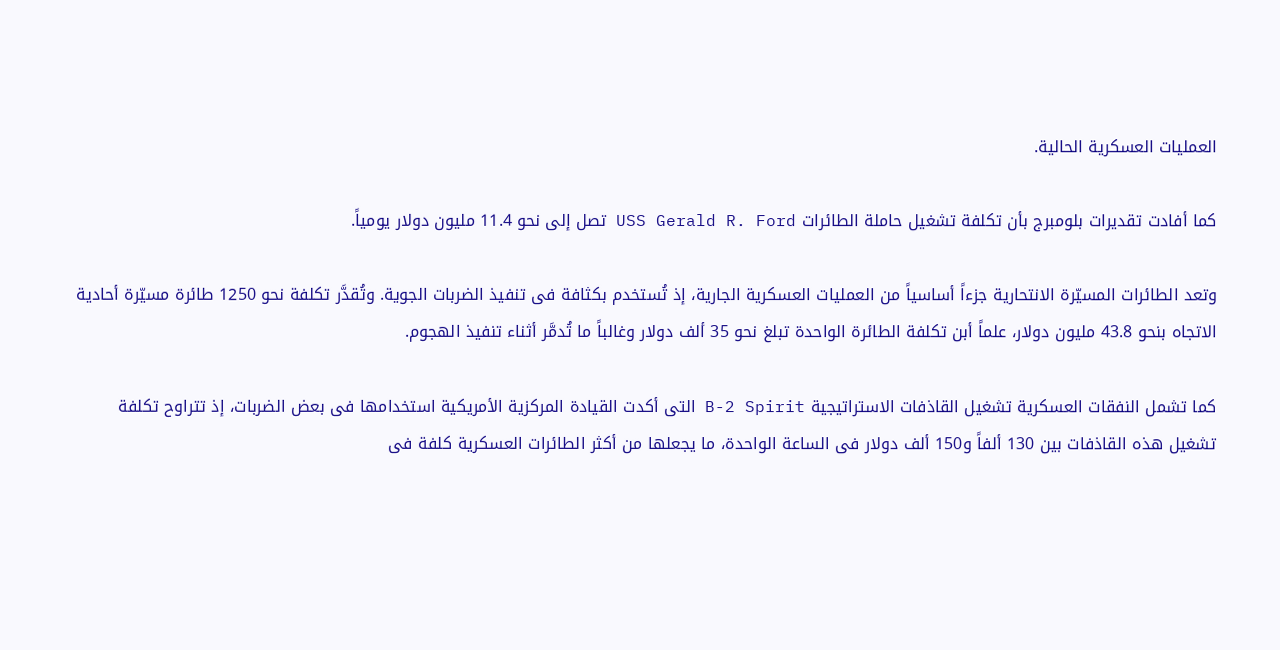العمليات العسكرية الحالية.

كما أفادت تقديرات بلومبرج بأن تكلفة تشغيل حاملة الطائرات USS Gerald R. Ford تصل إلى نحو 11.4 مليون دولار يومياً.

وتعد الطائرات المسيّرة الانتحارية جزءاً أساسياً من العمليات العسكرية الجارية، إذ تُستخدم بكثافة فى تنفيذ الضربات الجوية. وتُقدَّر تكلفة نحو 1250 طائرة مسيّرة أحادية الاتجاه بنحو 43.8 مليون دولار، علماً أبن تكلفة الطائرة الواحدة تبلغ نحو 35 ألف دولار وغالباً ما تُدمَّر أثناء تنفيذ الهجوم.

كما تشمل النفقات العسكرية تشغيل القاذفات الاستراتيجية B-2 Spirit التى أكدت القيادة المركزية الأمريكية استخدامها فى بعض الضربات، إذ تتراوح تكلفة تشغيل هذه القاذفات بين 130 ألفاً و150 ألف دولار فى الساعة الواحدة، ما يجعلها من أكثر الطائرات العسكرية كلفة فى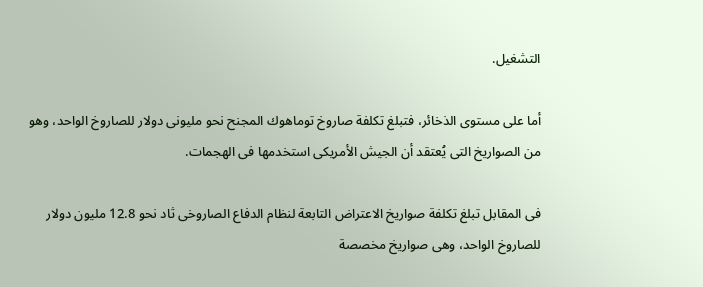التشغيل.

أما على مستوى الذخائر، فتبلغ تكلفة صاروخ توماهوك المجنح نحو مليونى دولار للصاروخ الواحد، وهو من الصواريخ التى يُعتقد أن الجيش الأمريكى استخدمها فى الهجمات.

فى المقابل تبلغ تكلفة صواريخ الاعتراض التابعة لنظام الدفاع الصاروخى ثاد نحو 12.8 مليون دولار للصاروخ الواحد، وهى صواريخ مخصصة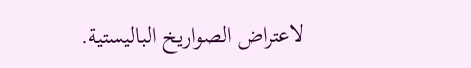لاعتراض الصواريخ الباليستية.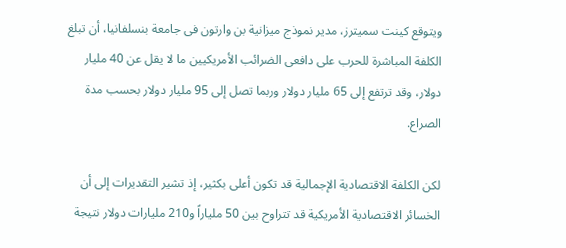ويتوقع كينت سميترز، مدير نموذج ميزانية بن وارتون فى جامعة بنسلفانيا، أن تبلغ الكلفة المباشرة للحرب على دافعى الضرائب الأمريكيين ما لا يقل عن 40 مليار دولار، وقد ترتفع إلى 65 مليار دولار وربما تصل إلى 95 مليار دولار بحسب مدة الصراع.

لكن الكلفة الاقتصادية الإجمالية قد تكون أعلى بكثير، إذ تشير التقديرات إلى أن الخسائر الاقتصادية الأمريكية قد تتراوح بين 50 ملياراً و210 مليارات دولار نتيجة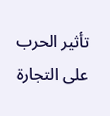تأثير الحرب على التجارة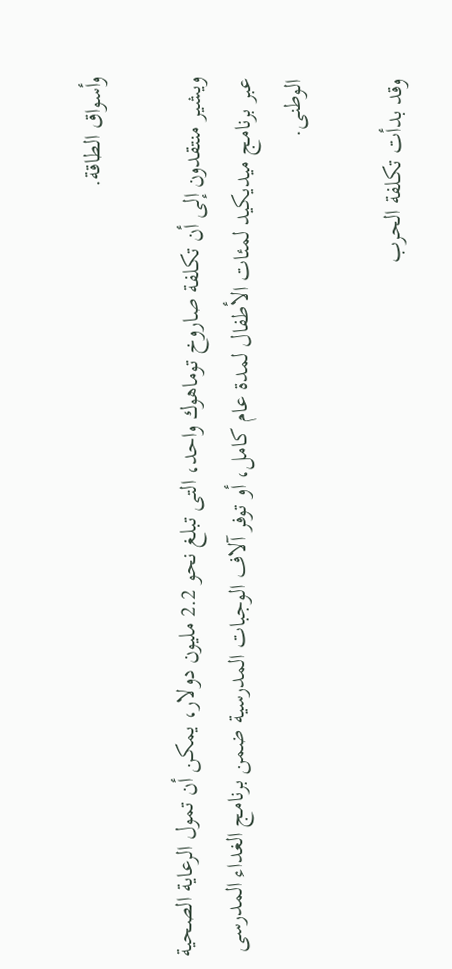وأسواق الطاقة.

ويشير منتقدون إلى أن تكلفة صاروخ توماهوك واحد، التى تبلغ نحو 2.2 مليون دولار، يمكن أن تمول الرعاية الصحية عبر برنامج ميديكيد لمئات الأطفال لمدة عام كامل، أو توفر آلاف الوجبات المدرسية ضمن برنامج الغداء المدرسى الوطنى.

وقد بدأت تكلفة الحرب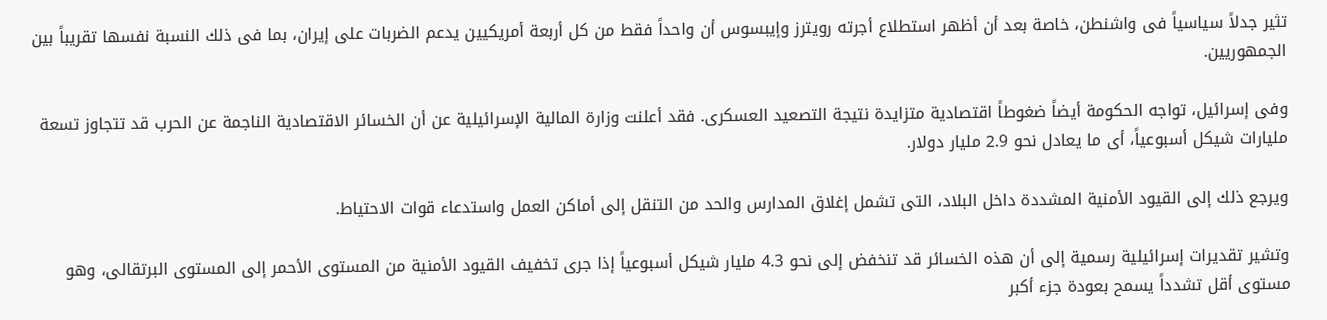تثير جدلاً سياسياً فى واشنطن، خاصة بعد أن أظهر استطلاع أجرته رويترز وإيبسوس أن واحداً فقط من كل أربعة أمريكيين يدعم الضربات على إيران، بما فى ذلك النسبة نفسها تقريباً بين الجمهوريين.

وفى إسرائيل، تواجه الحكومة أيضاً ضغوطاً اقتصادية متزايدة نتيجة التصعيد العسكرى. فقد أعلنت وزارة المالية الإسرائيلية عن أن الخسائر الاقتصادية الناجمة عن الحرب قد تتجاوز تسعة مليارات شيكل أسبوعياً، أى ما يعادل نحو 2.9 مليار دولار.

ويرجع ذلك إلى القيود الأمنية المشددة داخل البلاد، التى تشمل إغلاق المدارس والحد من التنقل إلى أماكن العمل واستدعاء قوات الاحتياط.

وتشير تقديرات إسرائيلية رسمية إلى أن هذه الخسائر قد تنخفض إلى نحو 4.3 مليار شيكل أسبوعياً إذا جرى تخفيف القيود الأمنية من المستوى الأحمر إلى المستوى البرتقالى، وهو مستوى أقل تشدداً يسمح بعودة جزء أكبر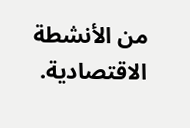من الأنشطة الاقتصادية.